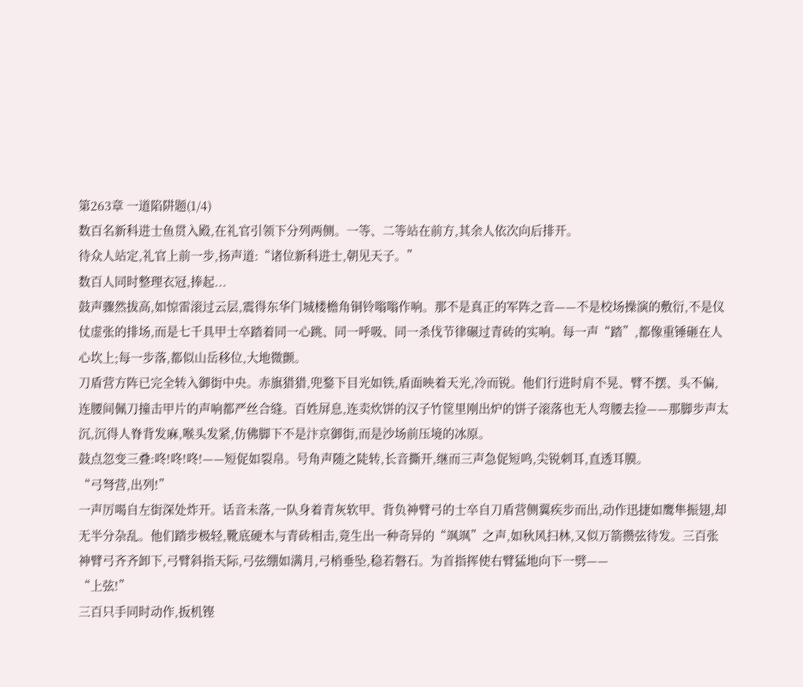第263章 一道陷阱题(1/4)
数百名新科进士鱼贯入殿,在礼官引领下分列两侧。一等、二等站在前方,其余人依次向后排开。
待众人站定,礼官上前一步,扬声道:“诸位新科进士,朝见天子。”
数百人同时整理衣冠,捧起...
鼓声骤然拔高,如惊雷滚过云层,震得东华门城楼檐角铜铃嗡嗡作响。那不是真正的军阵之音——不是校场操演的敷衍,不是仪仗虚张的排场,而是七千具甲士卒踏着同一心跳、同一呼吸、同一杀伐节律碾过青砖的实响。每一声“踏”,都像重锤砸在人心坎上;每一步落,都似山岳移位,大地微颤。
刀盾营方阵已完全转入御街中央。赤旗猎猎,兜鍪下目光如铁,盾面映着天光,冷而锐。他们行进时肩不晃、臂不摆、头不偏,连腰间佩刀撞击甲片的声响都严丝合缝。百姓屏息,连卖炊饼的汉子竹筐里刚出炉的饼子滚落也无人弯腰去捡——那脚步声太沉,沉得人脊背发麻,喉头发紧,仿佛脚下不是汴京御街,而是沙场前压境的冰原。
鼓点忽变三叠:咚!咚!咚!——短促如裂帛。号角声随之陡转,长音撕开,继而三声急促短鸣,尖锐刺耳,直透耳膜。
“弓弩营,出列!”
一声厉喝自左街深处炸开。话音未落,一队身着青灰软甲、背负神臂弓的士卒自刀盾营侧翼疾步而出,动作迅捷如鹰隼振翅,却无半分杂乱。他们踏步极轻,靴底硬木与青砖相击,竟生出一种奇异的“飒飒”之声,如秋风扫林,又似万箭攒弦待发。三百张神臂弓齐齐卸下,弓臂斜指天际,弓弦绷如满月,弓梢垂坠,稳若磐石。为首指挥使右臂猛地向下一劈——
“上弦!”
三百只手同时动作,扳机铿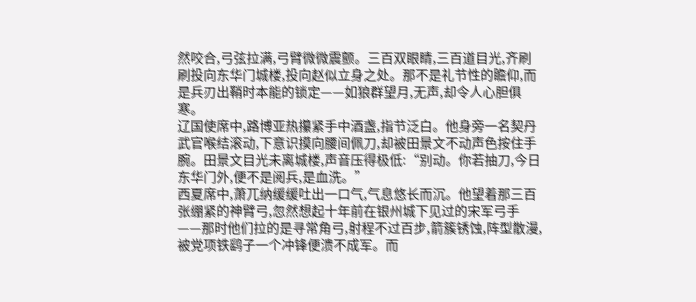然咬合,弓弦拉满,弓臂微微震颤。三百双眼睛,三百道目光,齐刷刷投向东华门城楼,投向赵似立身之处。那不是礼节性的瞻仰,而是兵刃出鞘时本能的锁定——如狼群望月,无声,却令人心胆俱寒。
辽国使席中,路博亚热攥紧手中酒盏,指节泛白。他身旁一名契丹武官喉结滚动,下意识摸向腰间佩刀,却被田景文不动声色按住手腕。田景文目光未离城楼,声音压得极低:“别动。你若抽刀,今日东华门外,便不是阅兵,是血洗。”
西夏席中,萧兀纳缓缓吐出一口气,气息悠长而沉。他望着那三百张绷紧的神臂弓,忽然想起十年前在银州城下见过的宋军弓手——那时他们拉的是寻常角弓,射程不过百步,箭簇锈蚀,阵型散漫,被党项铁鹞子一个冲锋便溃不成军。而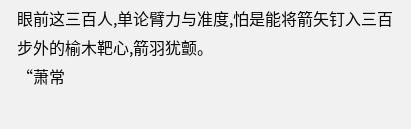眼前这三百人,单论臂力与准度,怕是能将箭矢钉入三百步外的榆木靶心,箭羽犹颤。
“萧常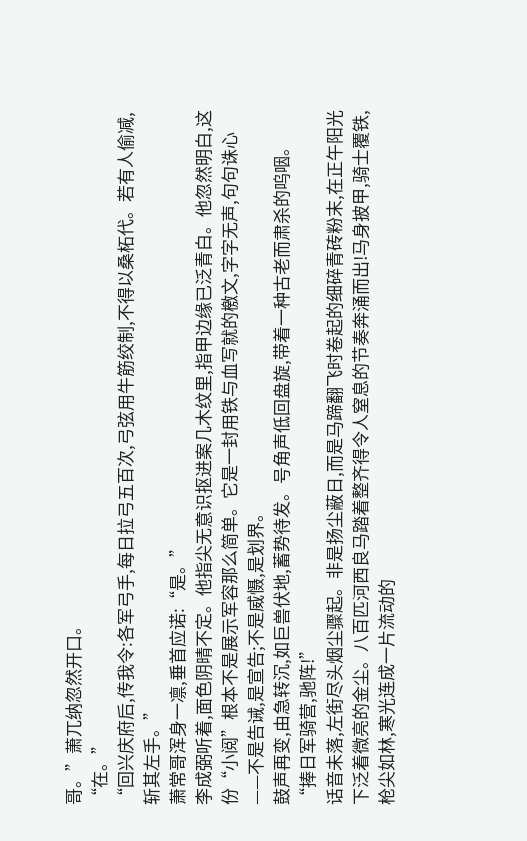哥。”萧兀纳忽然开口。
“在。”
“回兴庆府后,传我令:各军弓手,每日拉弓五百次,弓弦用牛筋绞制,不得以桑柘代。若有人偷减,斩其左手。”
萧常哥浑身一凛,垂首应诺:“是。”
李成弼听着,面色阴晴不定。他指尖无意识抠进案几木纹里,指甲边缘已泛青白。他忽然明白,这份“小阅”根本不是展示军容那么简单。它是一封用铁与血写就的檄文,字字无声,句句诛心——不是告诫,是宣告;不是威慑,是划界。
鼓声再变,由急转沉,如巨兽伏地,蓄势待发。号角声低回盘旋,带着一种古老而肃杀的呜咽。
“捧日军骑营,驰阵!”
话音未落,左街尽头烟尘骤起。非是扬尘蔽日,而是马蹄翻飞时卷起的细碎青砖粉末,在正午阳光下泛着微亮的金尘。八百匹河西良马踏着整齐得令人窒息的节奏奔涌而出!马身披甲,骑士覆铁,枪尖如林,寒光连成一片流动的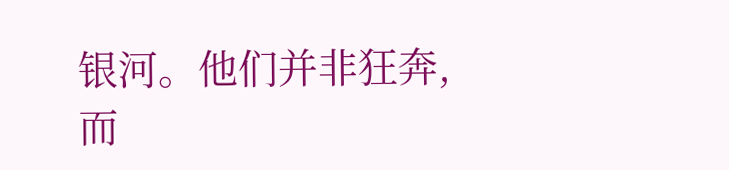银河。他们并非狂奔,而